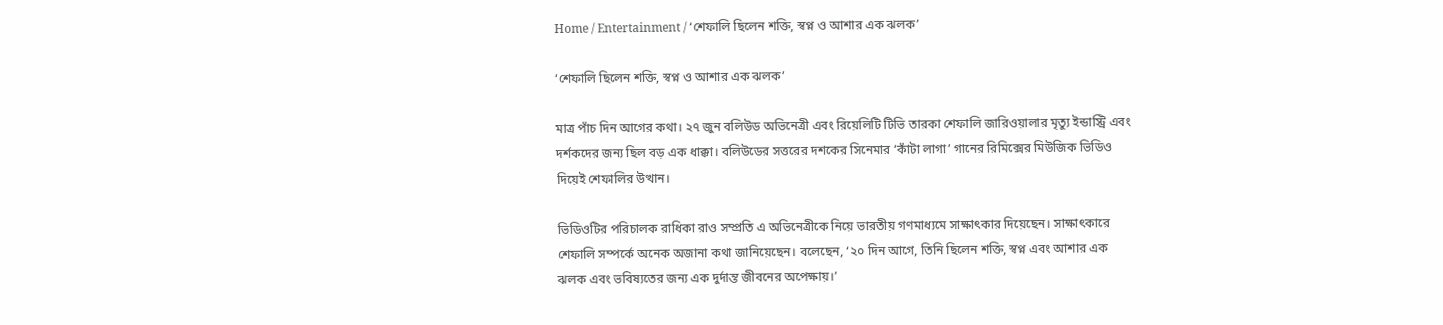Home / Entertainment / ‘শেফালি ছিলেন শক্তি, স্বপ্ন ও আশার এক ঝলক’

‘শেফালি ছিলেন শক্তি, স্বপ্ন ও আশার এক ঝলক’

মাত্র পাঁচ দিন আগের কথা। ২৭ জুন বলিউড অভিনেত্রী এবং রিয়েলিটি টিভি তারকা শেফালি জারিওয়ালার মৃত্যু ইন্ডাস্ট্রি এবং দর্শকদের জন্য ছিল বড় এক ধাক্কা। বলিউডের সত্তরের দশকের সিনেমার ‘কাঁটা লাগা’ গানের রিমিক্সের মিউজিক ভিডিও দিয়েই শেফালির উত্থান।

ভিডিওটির পরিচালক রাধিকা রাও সম্প্রতি এ অভিনেত্রীকে নিয়ে ভারতীয় গণমাধ্যমে সাক্ষাৎকার দিয়েছেন। সাক্ষাৎকারে শেফালি সম্পর্কে অনেক অজানা কথা জানিয়েছেন। বলেছেন, ‘২০ দিন আগে, তিনি ছিলেন শক্তি, স্বপ্ন এবং আশার এক ঝলক এবং ভবিষ্যতের জন্য এক দুর্দান্ত জীবনের অপেক্ষায়।’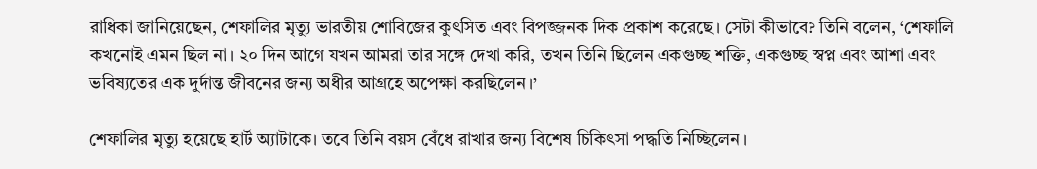রাধিকা জানিয়েছেন, শেফালির মৃত্যু ভারতীয় শোবিজের কুৎসিত এবং বিপজ্জনক দিক প্রকাশ করেছে। সেটা কীভাবে? তিনি বলেন, ‘শেফালি কখনোই এমন ছিল না। ২০ দিন আগে যখন আমরা তার সঙ্গে দেখা করি, তখন তিনি ছিলেন একগুচ্ছ শক্তি, একগুচ্ছ স্বপ্ন এবং আশা এবং ভবিষ্যতের এক দুর্দান্ত জীবনের জন্য অধীর আগ্রহে অপেক্ষা করছিলেন।’

শেফালির মৃত্যু হয়েছে হার্ট অ্যাটাকে। তবে তিনি বয়স বেঁধে রাখার জন্য বিশেষ চিকিৎসা পদ্ধতি নিচ্ছিলেন।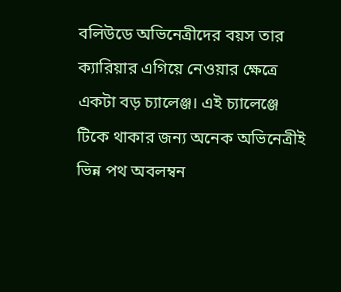বলিউডে অভিনেত্রীদের বয়স তার ক্যারিয়ার এগিয়ে নেওয়ার ক্ষেত্রে একটা বড় চ্যালেঞ্জ। এই চ্যালেঞ্জে টিকে থাকার জন্য অনেক অভিনেত্রীই ভিন্ন পথ অবলম্বন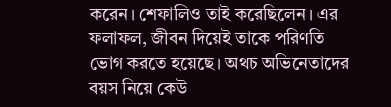করেন। শেফালিও তাই করেছিলেন। এর ফলাফল, জীবন দিয়েই তাকে পরিণতি ভোগ করতে হয়েছে। অথচ অভিনেতাদের বয়স নিয়ে কেউ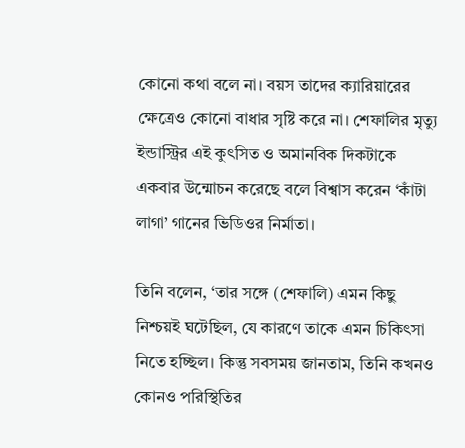কোনো কথা বলে না। বয়স তাদের ক্যারিয়ারের ক্ষেত্রেও কোনো বাধার সৃষ্টি করে না। শেফালির মৃত্যু ইন্ডাস্ট্রির এই কুৎসিত ও অমানবিক দিকটাকে একবার উন্মোচন করেছে বলে বিশ্বাস করেন ‘কাঁটা লাগা’ গানের ভিডিওর নির্মাতা।

তিনি বলেন, ‘তার সঙ্গে (শেফালি) এমন কিছু নিশ্চয়ই ঘটেছিল, যে কারণে তাকে এমন চিকিৎসা নিতে হচ্ছিল। কিন্তু সবসময় জানতাম, তিনি কখনও কোনও পরিস্থিতির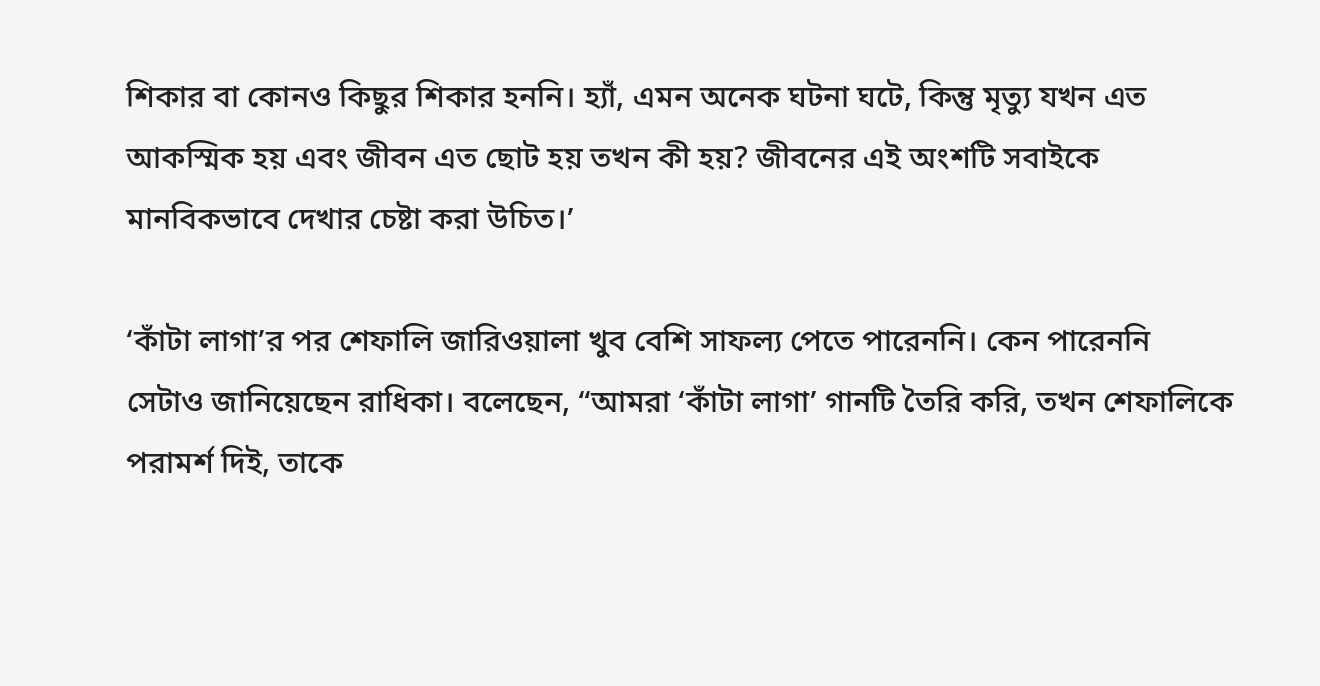শিকার বা কোনও কিছুর শিকার হননি। হ্যাঁ, এমন অনেক ঘটনা ঘটে, কিন্তু মৃত্যু যখন এত আকস্মিক হয় এবং জীবন এত ছোট হয় তখন কী হয়? জীবনের এই অংশটি সবাইকে মানবিকভাবে দেখার চেষ্টা করা উচিত।’

‘কাঁটা লাগা’র পর শেফালি জারিওয়ালা খুব বেশি সাফল্য পেতে পারেননি। কেন পারেননি সেটাও জানিয়েছেন রাধিকা। বলেছেন, “আমরা ‘কাঁটা লাগা’ গানটি তৈরি করি, তখন শেফালিকে পরামর্শ দিই, তাকে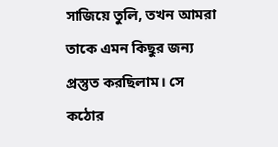সাজিয়ে তুলি, তখন আমরা তাকে এমন কিছুর জন্য প্রস্তুত করছিলাম। সে কঠোর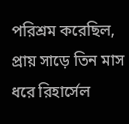পরিশ্রম করেছিল, প্রায় সাড়ে তিন মাস ধরে রিহার্সেল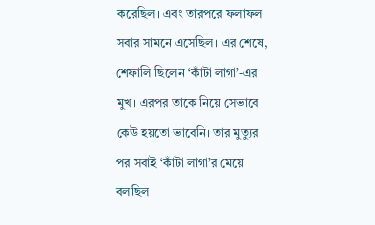করেছিল। এবং তারপরে ফলাফল সবার সামনে এসেছিল। এর শেষে, শেফালি ছিলেন ‘কাঁটা লাগা’-এর মুখ। এরপর তাকে নিয়ে সেভাবে কেউ হয়তো ভাবেনি। তার মুত্যুর পর সবাই ‘কাঁটা লাগা’র মেয়ে বলছিল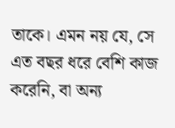তাকে। এমন নয় যে, সে এত বছর ধরে বেশি কাজ করেনি, বা অন্য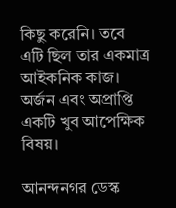কিছু করেনি। তবে এটি ছিল তার একমাত্র আইকনিক কাজ। অর্জন এবং অপ্রাপ্তি একটি খুব আপেক্ষিক বিষয়।

আনন্দনগর ডেস্ক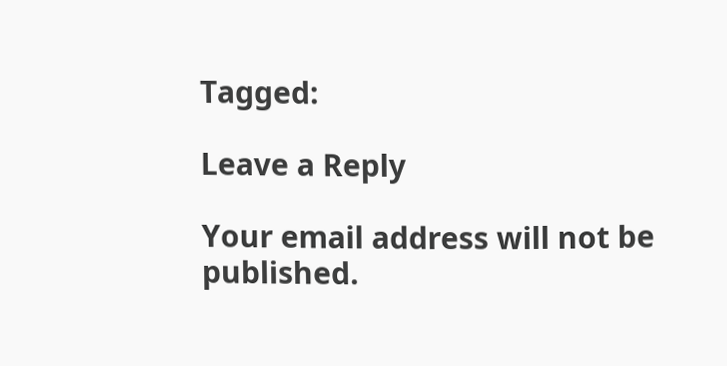Tagged:

Leave a Reply

Your email address will not be published.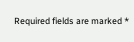Required fields are marked *